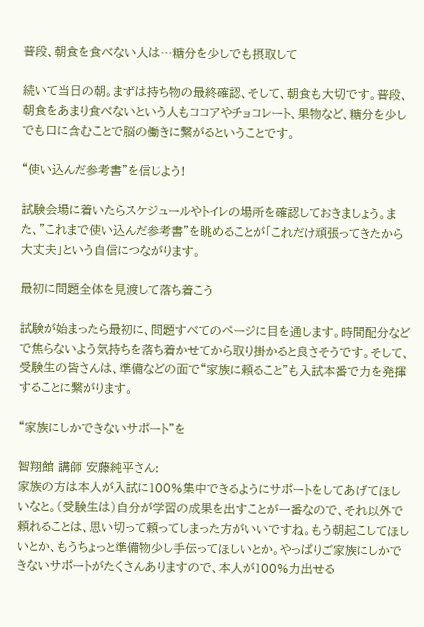普段、朝食を食べない人は…糖分を少しでも摂取して

続いて当日の朝。まずは持ち物の最終確認、そして、朝食も大切です。普段、朝食をあまり食べないという人もココアやチョコレート、果物など、糖分を少しでも口に含むことで脳の働きに繋がるということです。

“使い込んだ参考書”を信じよう!

試験会場に着いたらスケジュールやトイレの場所を確認しておきましょう。また、”これまで使い込んだ参考書”を眺めることが「これだけ頑張ってきたから大丈夫」という自信につながります。

最初に問題全体を見渡して落ち着こう

試験が始まったら最初に、問題すべてのページに目を通します。時間配分などで焦らないよう気持ちを落ち着かせてから取り掛かると良さそうです。そして、受験生の皆さんは、準備などの面で“家族に頼ること”も入試本番で力を発揮することに繋がります。

“家族にしかできないサポート”を

智翔館 講師 安藤純平さん:
家族の方は本人が入試に100%集中できるようにサポートをしてあげてほしいなと。(受験生は)自分が学習の成果を出すことが一番なので、それ以外で頼れることは、思い切って頼ってしまった方がいいですね。もう朝起こしてほしいとか、もうちょっと準備物少し手伝ってほしいとか。やっぱりご家族にしかできないサポートがたくさんありますので、本人が100%力出せる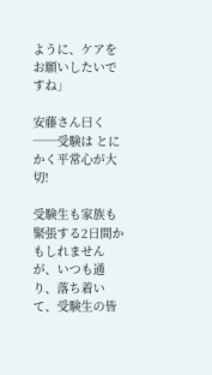ように、ケアをお願いしたいですね」

安藤さん曰く──受験は とにかく平常心が大切!

受験生も家族も緊張する2日間かもしれませんが、いつも通り、落ち着いて、受験生の皆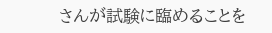さんが試験に臨めることを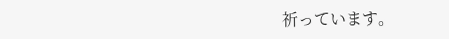祈っています。